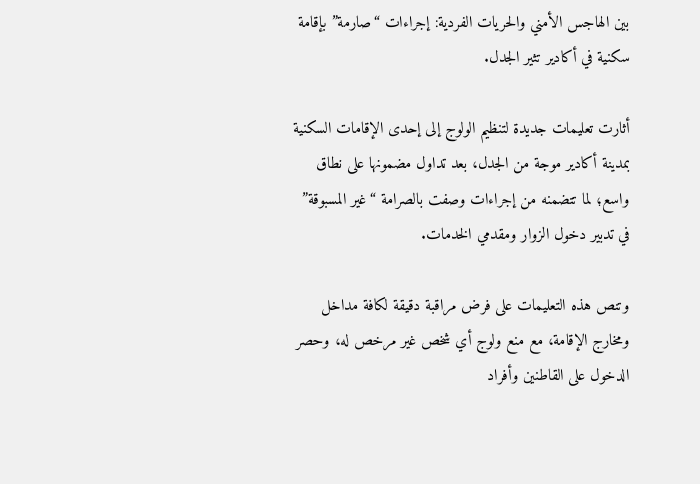بين الهاجس الأمني والحريات الفردية: إجراءات “صارمة” بإقامة سكنية في أكادير تثير الجدل.

أثارت تعليمات جديدة لتنظيم الولوج إلى إحدى الإقامات السكنية بمدينة أكادير موجة من الجدل، بعد تداول مضمونها على نطاق واسع؛ لما تتضمنه من إجراءات وصفت بالصرامة “غير المسبوقة” في تدبير دخول الزوار ومقدمي الخدمات.

وتنص هذه التعليمات على فرض مراقبة دقيقة لكافة مداخل ومخارج الإقامة، مع منع ولوج أي شخص غير مرخص له، وحصر الدخول على القاطنين وأفراد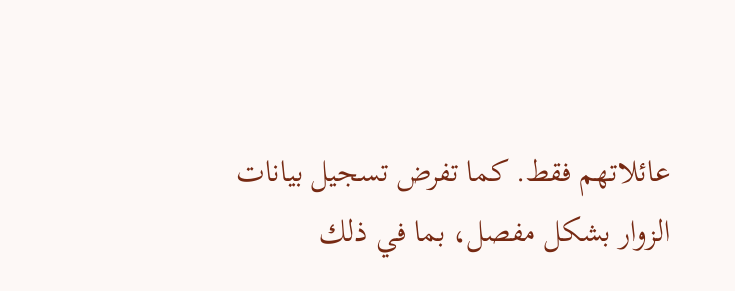عائلاتهم فقط. كما تفرض تسجيل بيانات الزوار بشكل مفصل، بما في ذلك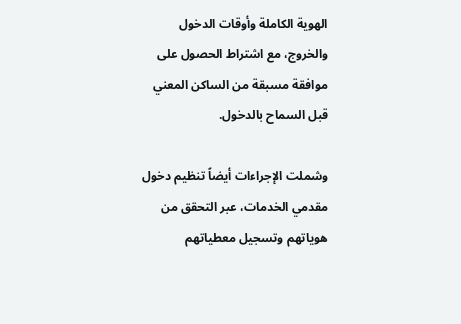الهوية الكاملة وأوقات الدخول والخروج، مع اشتراط الحصول على موافقة مسبقة من الساكن المعني قبل السماح بالدخول.

وشملت الإجراءات أيضاً تنظيم دخول مقدمي الخدمات، عبر التحقق من هوياتهم وتسجيل معطياتهم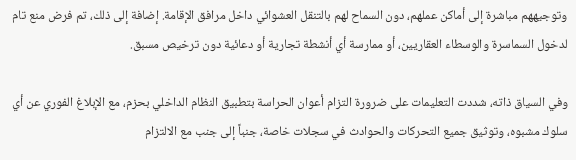وتوجيههم مباشرة إلى أماكن عملهم، دون السماح لهم بالتنقل العشوائي داخل مرافق الإقامة. إضافة إلى ذلك، تم فرض منع تام لدخول السماسرة والوسطاء العقاريين، أو ممارسة أي أنشطة تجارية أو دعائية دون ترخيص مسبق.

وفي السياق ذاته، شددت التعليمات على ضرورة التزام أعوان الحراسة بتطبيق النظام الداخلي بحزم، مع الإبلاغ الفوري عن أي سلوك مشبوه، وتوثيق جميع التحركات والحوادث في سجلات خاصة، جنباً إلى جنب مع الالتزام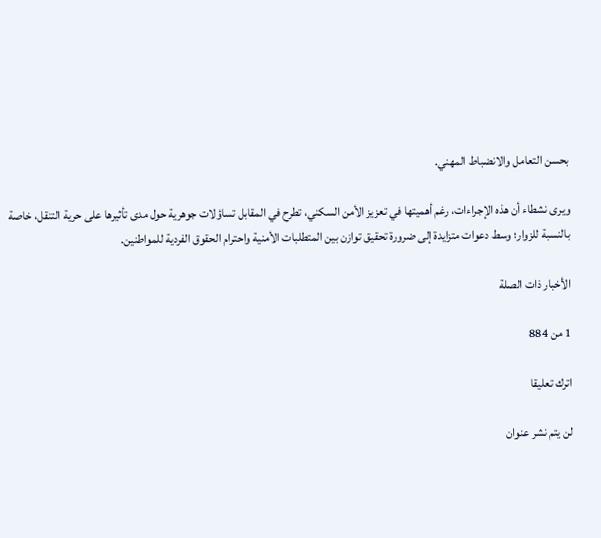بحسن التعامل والانضباط المهني.

ويرى نشطاء أن هذه الإجراءات، رغم أهميتها في تعزيز الأمن السكني، تطرح في المقابل تساؤلات جوهرية حول مدى تأثيرها على حرية التنقل، خاصة بالنسبة للزوار؛ وسط دعوات متزايدة إلى ضرورة تحقيق توازن بين المتطلبات الأمنية واحترام الحقوق الفردية للمواطنين.

الأخبار ذات الصلة

1 من 884

اترك تعليقا

لن يتم نشر عنوان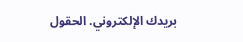بريدك الإلكتروني. الحقول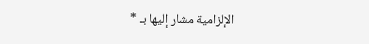الإلزامية مشار إليها بـ *